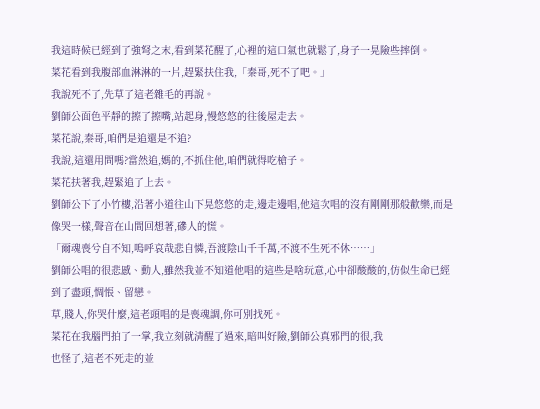我這時候已經到了強弩之末,看到菜花醒了,心裡的這口氣也就鬆了,身子一晃險些摔倒。
菜花看到我腹部血淋淋的一片,趕緊扶住我,「秦哥,死不了吧。」
我說死不了,先草了這老雜毛的再說。
劉師公面色平靜的擦了擦嘴,站起身,慢悠悠的往後屋走去。
菜花說,秦哥,咱們是追還是不追?
我說,這還用問嗎?當然追,媽的,不抓住他,咱們就得吃槍子。
菜花扶著我,趕緊追了上去。
劉師公下了小竹樓,沿著小道往山下晃悠悠的走,邊走邊唱,他這次唱的沒有剛剛那般歡樂,而是像哭一樣,聲音在山間回想著,磣人的慌。
「爾魂喪兮自不知,嗚呼哀哉悲自憐,吾渡陰山千千萬,不渡不生死不休……」
劉師公唱的很悲慼、動人,雖然我並不知道他唱的這些是啥玩意,心中卻酸酸的,仿似生命已經到了盡頭,惆悵、留戀。
草,賤人,你哭什麼,這老頭唱的是喪魂調,你可別找死。
菜花在我腦門拍了一掌,我立刻就清醒了過來,暗叫好險,劉師公真邪門的很,我
也怪了,這老不死走的並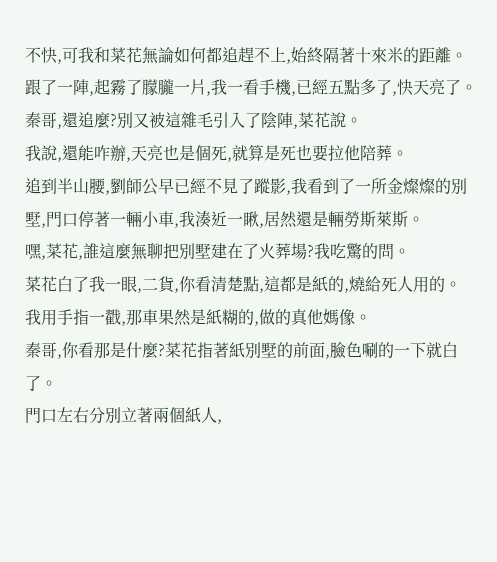不快,可我和菜花無論如何都追趕不上,始終隔著十來米的距離。
跟了一陣,起霧了朦朧一片,我一看手機,已經五點多了,快天亮了。
秦哥,還追麼?別又被這雜毛引入了陰陣,菜花說。
我說,還能咋辦,天亮也是個死,就算是死也要拉他陪葬。
追到半山腰,劉師公早已經不見了蹤影,我看到了一所金燦燦的別墅,門口停著一輛小車,我湊近一瞅,居然還是輛勞斯萊斯。
嘿,菜花,誰這麼無聊把別墅建在了火葬場?我吃驚的問。
菜花白了我一眼,二貨,你看清楚點,這都是紙的,燒給死人用的。
我用手指一戳,那車果然是紙糊的,做的真他媽像。
秦哥,你看那是什麼?菜花指著紙別墅的前面,臉色唰的一下就白了。
門口左右分別立著兩個紙人,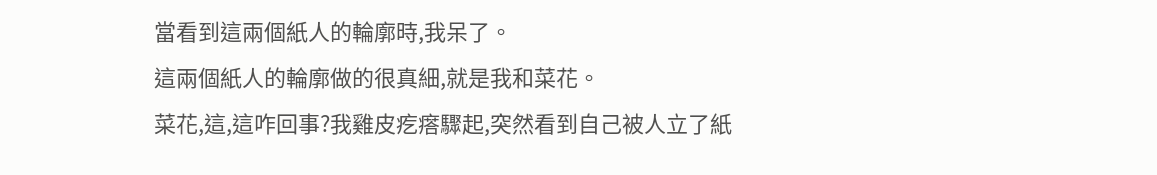當看到這兩個紙人的輪廓時,我呆了。
這兩個紙人的輪廓做的很真細,就是我和菜花。
菜花,這,這咋回事?我雞皮疙瘩驟起,突然看到自己被人立了紙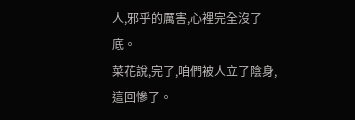人,邪乎的厲害,心裡完全沒了底。
菜花說,完了,咱們被人立了陰身,這回慘了。